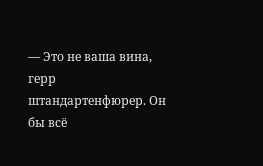— Это не ваша вина, герр штандартенфюрер. Он бы всё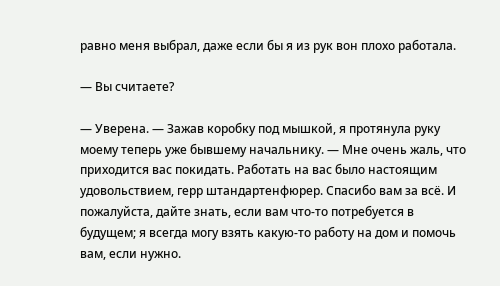равно меня выбрал, даже если бы я из рук вон плохо работала.

— Вы считаете?

— Уверена. — Зажав коробку под мышкой, я протянула руку моему теперь уже бывшему начальнику. — Мне очень жаль, что приходится вас покидать. Работать на вас было настоящим удовольствием, герр штандартенфюрер. Спасибо вам за всё. И пожалуйста, дайте знать, если вам что-то потребуется в будущем; я всегда могу взять какую-то работу на дом и помочь вам, если нужно.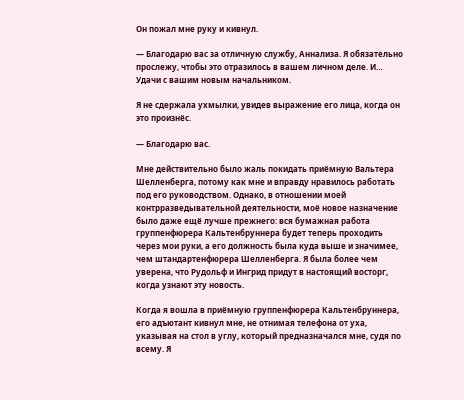Он пожал мне руку и кивнул.

— Благодарю вас за отличную службу, Аннализа. Я обязательно прослежу, чтобы это отразилось в вашем личном деле. И… Удачи с вашим новым начальником.

Я не сдержала ухмылки, увидев выражение его лица, когда он это произнёс.

— Благодарю вас.

Мне действительно было жаль покидать приёмную Вальтера Шелленберга, потому как мне и вправду нравилось работать под его руководством. Однако, в отношении моей контрразведывательной деятельности, моё новое назначение было даже ещё лучше прежнего: вся бумажная работа группенфюрера Кальтенбруннера будет теперь проходить через мои руки, а его должность была куда выше и значимее, чем штандартенфюрера Шелленберга. Я была более чем уверена, что Рудольф и Ингрид придут в настоящий восторг, когда узнают эту новость.

Когда я вошла в приёмную группенфюрера Кальтенбруннера, его адъютант кивнул мне, не отнимая телефона от уха, указывая на стол в углу, который предназначался мне, судя по всему. Я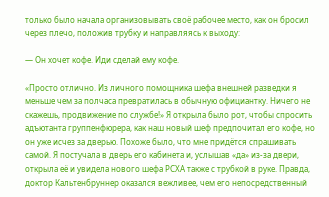только было начала организовывать своё рабочее место, как он бросил через плечо, положив трубку и направляясь к выходу:

— Он хочет кофе. Иди сделай ему кофе.

«Просто отлично. Из личного помощника шефа внешней разведки я меньше чем за полчаса превратилась в обычную официантку. Ничего не скажешь, продвижение по службе!» Я открыла было рот, чтобы спросить адъютанта группенфюрера, как наш новый шеф предпочитал его кофе, но он уже исчез за дверью. Похоже было, что мне придётся спрашивать самой. Я постучала в дверь его кабинета и, услышав «да» из-за двери, открыла её и увидела нового шефа РСХА также с трубкой в руке. Правда, доктор Кальтенбруннер оказался вежливее, чем его непосредственный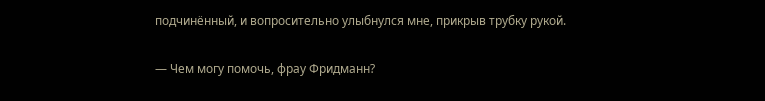подчинённый, и вопросительно улыбнулся мне, прикрыв трубку рукой.

— Чем могу помочь, фрау Фридманн?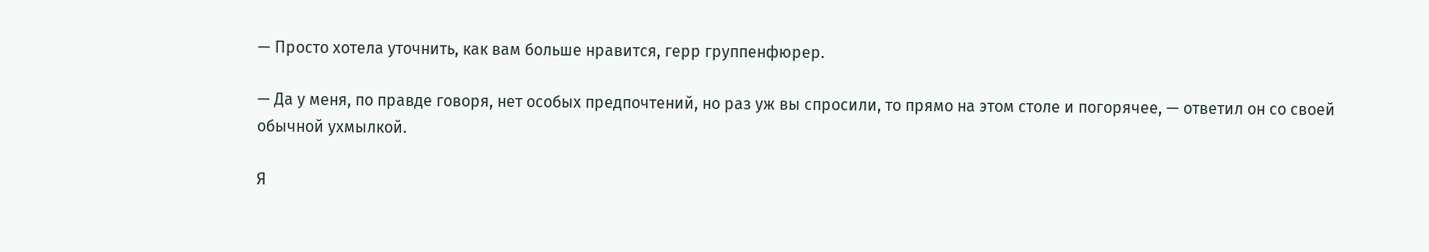— Просто хотела уточнить, как вам больше нравится, герр группенфюрер.

— Да у меня, по правде говоря, нет особых предпочтений, но раз уж вы спросили, то прямо на этом столе и погорячее, — ответил он со своей обычной ухмылкой.

Я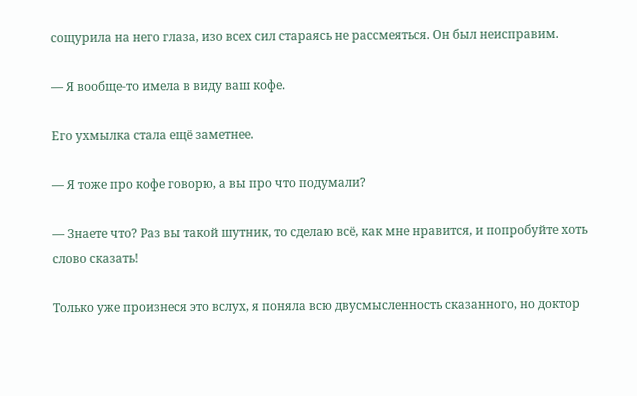сощурила на него глаза, изо всех сил стараясь не рассмеяться. Он был неисправим.

— Я вообще-то имела в виду ваш кофе.

Его ухмылка стала ещё заметнее.

— Я тоже про кофе говорю, а вы про что подумали?

— Знаете что? Раз вы такой шутник, то сделаю всё, как мне нравится, и попробуйте хоть слово сказать!

Только уже произнеся это вслух, я поняла всю двусмысленность сказанного, но доктор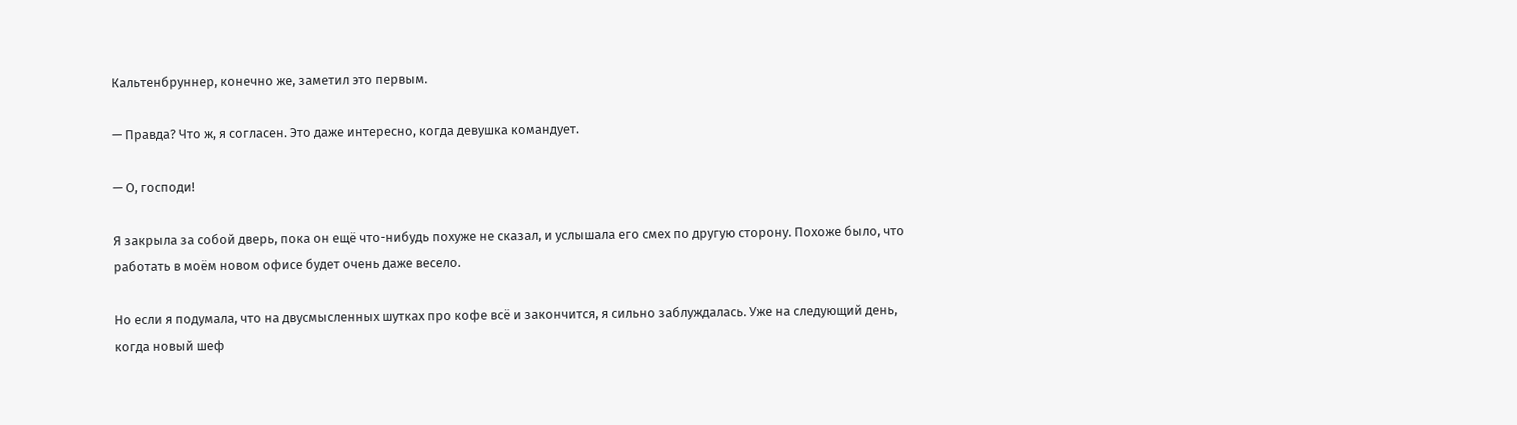Кальтенбруннер, конечно же, заметил это первым.

— Правда? Что ж, я согласен. Это даже интересно, когда девушка командует.

— О, господи!

Я закрыла за собой дверь, пока он ещё что-нибудь похуже не сказал, и услышала его смех по другую сторону. Похоже было, что работать в моём новом офисе будет очень даже весело.

Но если я подумала, что на двусмысленных шутках про кофе всё и закончится, я сильно заблуждалась. Уже на следующий день, когда новый шеф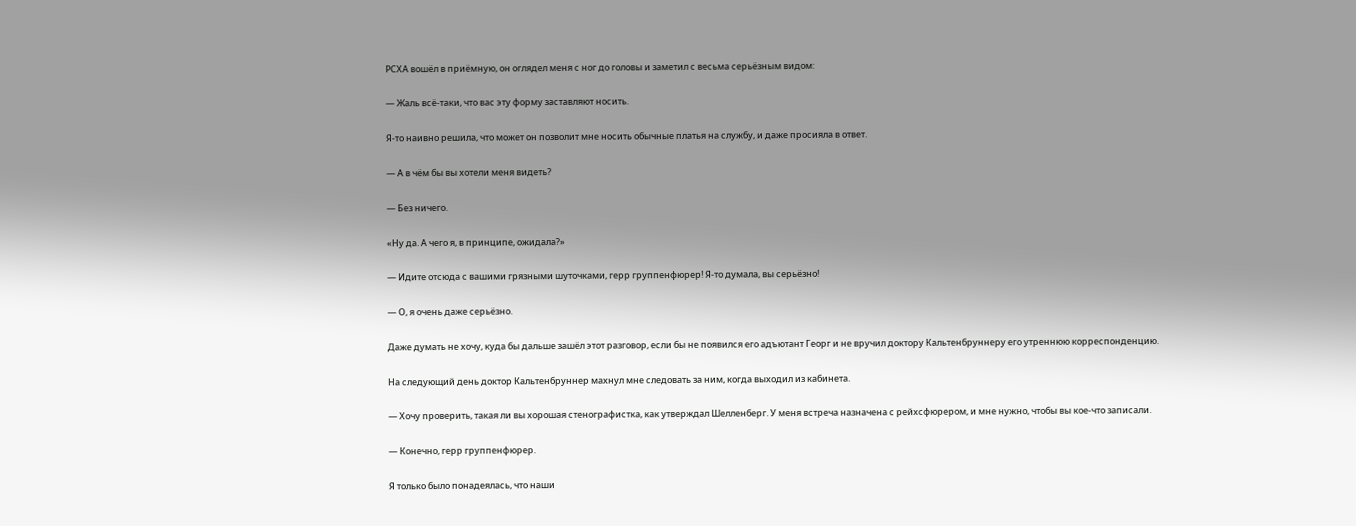РСХА вошёл в приёмную, он оглядел меня с ног до головы и заметил с весьма серьёзным видом:

— Жаль всё-таки, что вас эту форму заставляют носить.

Я-то наивно решила, что может он позволит мне носить обычные платья на службу, и даже просияла в ответ.

— А в чём бы вы хотели меня видеть?

— Без ничего.

«Ну да. А чего я, в принципе, ожидала?»

— Идите отсюда с вашими грязными шуточками, герр группенфюрер! Я-то думала, вы серьёзно!

— О, я очень даже серьёзно.

Даже думать не хочу, куда бы дальше зашёл этот разговор, если бы не появился его адъютант Георг и не вручил доктору Кальтенбруннеру его утреннюю корреспонденцию.

На следующий день доктор Кальтенбруннер махнул мне следовать за ним, когда выходил из кабинета.

— Хочу проверить, такая ли вы хорошая стенографистка, как утверждал Шелленберг. У меня встреча назначена с рейхсфюрером, и мне нужно, чтобы вы кое-что записали.

— Конечно, герр группенфюрер.

Я только было понадеялась, что наши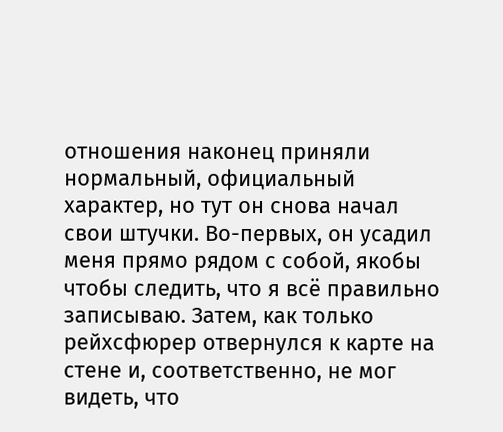отношения наконец приняли нормальный, официальный характер, но тут он снова начал свои штучки. Во-первых, он усадил меня прямо рядом с собой, якобы чтобы следить, что я всё правильно записываю. Затем, как только рейхсфюрер отвернулся к карте на стене и, соответственно, не мог видеть, что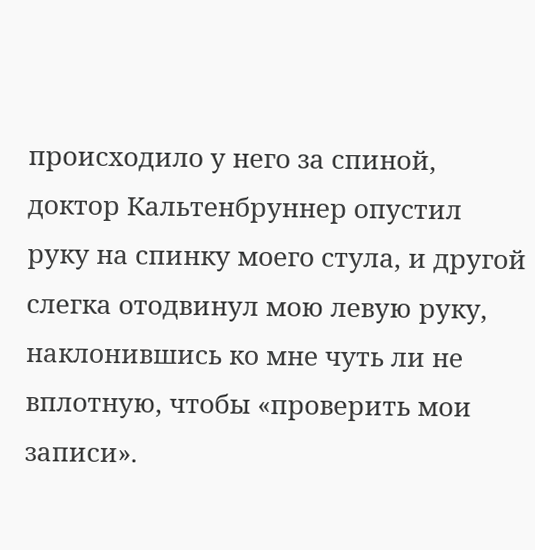происходило у него за спиной, доктор Кальтенбруннер опустил руку на спинку моего стула, и другой слегка отодвинул мою левую руку, наклонившись ко мне чуть ли не вплотную, чтобы «проверить мои записи».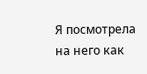Я посмотрела на него как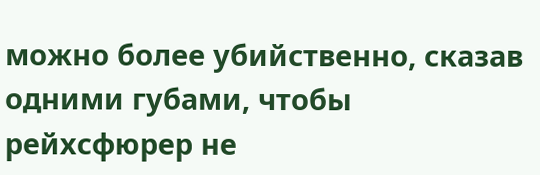можно более убийственно, сказав одними губами, чтобы рейхсфюрер не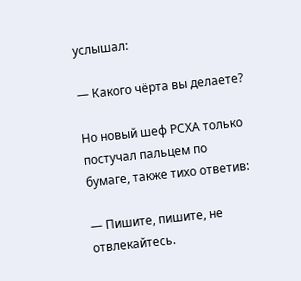услышал:

— Какого чёрта вы делаете?

Но новый шеф РСХА только постучал пальцем по бумаге, также тихо ответив:

— Пишите, пишите, не отвлекайтесь.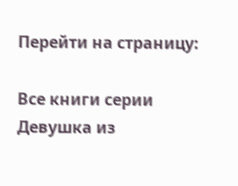Перейти на страницу:

Все книги серии Девушка из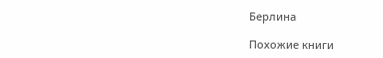Берлина

Похожие книги